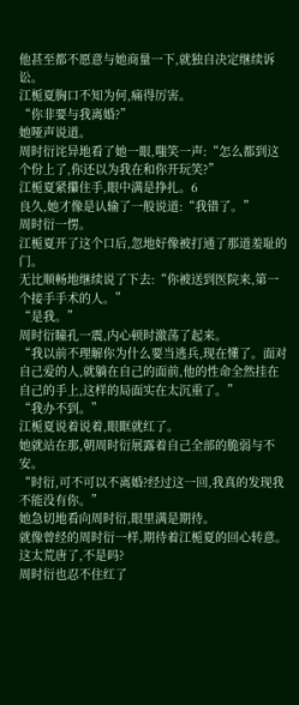他甚至都不愿意与她商量一下,就独自决定继续诉讼。
江栀夏胸口不知为何,痛得厉害。
“你非要与我离婚?”
她哑声说道。
周时衍诧异地看了她一眼,嗤笑一声:“怎么都到这个份上了,你还以为我在和你开玩笑?”
江栀夏紧攥住手,眼中满是挣扎。6
良久,她才像是认输了一般说道:“我错了。”
周时衍一愣。
江栀夏开了这个口后,忽地好像被打通了那道羞耻的门。
无比顺畅地继续说了下去:“你被送到医院来,第一个接手手术的人。”
“是我。”
周时衍瞳孔一震,内心顿时激荡了起来。
“我以前不理解你为什么要当逃兵,现在懂了。面对自己爱的人,就躺在自己的面前,他的性命全然挂在自己的手上,这样的局面实在太沉重了。”
“我办不到。”
江栀夏说着说着,眼眶就红了。
她就站在那,朝周时衍展露着自己全部的脆弱与不安。
“时衍,可不可以不离婚?经过这一回,我真的发现我不能没有你。”
她急切地看向周时衍,眼里满是期待。
就像曾经的周时衍一样,期待着江栀夏的回心转意。
这太荒唐了,不是吗?
周时衍也忍不住红了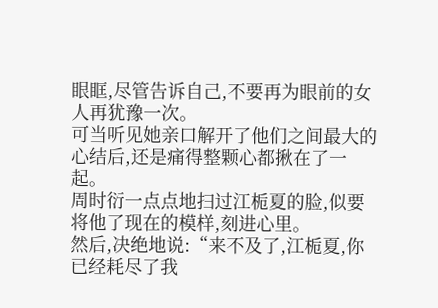眼眶,尽管告诉自己,不要再为眼前的女人再犹豫一次。
可当听见她亲口解开了他们之间最大的心结后,还是痛得整颗心都揪在了一起。
周时衍一点点地扫过江栀夏的脸,似要将他了现在的模样,刻进心里。
然后,决绝地说:“来不及了,江栀夏,你已经耗尽了我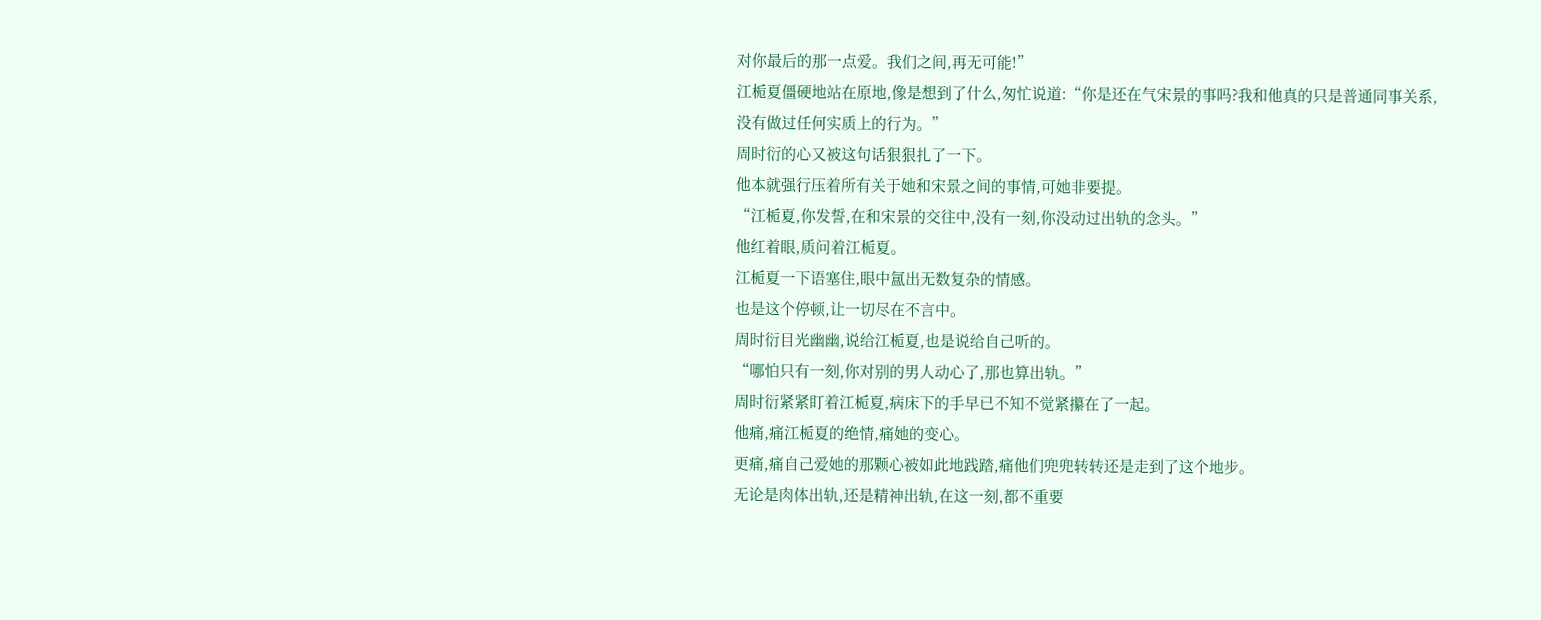对你最后的那一点爱。我们之间,再无可能!”
江栀夏僵硬地站在原地,像是想到了什么,匆忙说道:“你是还在气宋景的事吗?我和他真的只是普通同事关系,没有做过任何实质上的行为。”
周时衍的心又被这句话狠狠扎了一下。
他本就强行压着所有关于她和宋景之间的事情,可她非要提。
“江栀夏,你发誓,在和宋景的交往中,没有一刻,你没动过出轨的念头。”
他红着眼,质问着江栀夏。
江栀夏一下语塞住,眼中氲出无数复杂的情感。
也是这个停顿,让一切尽在不言中。
周时衍目光幽幽,说给江栀夏,也是说给自己听的。
“哪怕只有一刻,你对别的男人动心了,那也算出轨。”
周时衍紧紧盯着江栀夏,病床下的手早已不知不觉紧攥在了一起。
他痛,痛江栀夏的绝情,痛她的变心。
更痛,痛自己爱她的那颗心被如此地践踏,痛他们兜兜转转还是走到了这个地步。
无论是肉体出轨,还是精神出轨,在这一刻,都不重要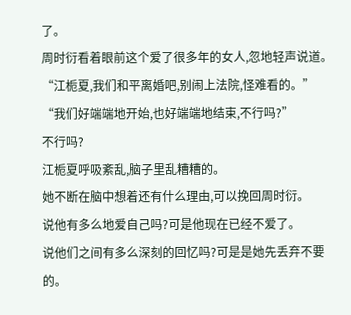了。
周时衍看着眼前这个爱了很多年的女人,忽地轻声说道。
“江栀夏,我们和平离婚吧,别闹上法院,怪难看的。”
“我们好端端地开始,也好端端地结束,不行吗?”
不行吗?
江栀夏呼吸紊乱,脑子里乱糟糟的。
她不断在脑中想着还有什么理由,可以挽回周时衍。
说他有多么地爱自己吗?可是他现在已经不爱了。
说他们之间有多么深刻的回忆吗?可是是她先丢弃不要的。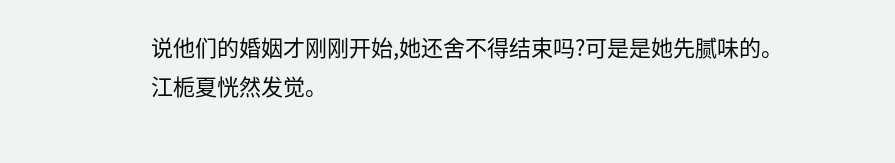说他们的婚姻才刚刚开始,她还舍不得结束吗?可是是她先腻味的。
江栀夏恍然发觉。